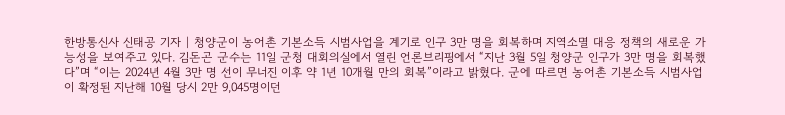한방통신사 신태공 기자 | 청양군이 농어촌 기본소득 시범사업을 계기로 인구 3만 명을 회복하며 지역소멸 대응 정책의 새로운 가능성을 보여주고 있다. 김돈곤 군수는 11일 군청 대회의실에서 열린 언론브리핑에서 “지난 3월 5일 청양군 인구가 3만 명을 회복했다”며 “이는 2024년 4월 3만 명 선이 무너진 이후 약 1년 10개월 만의 회복”이라고 밝혔다. 군에 따르면 농어촌 기본소득 시범사업이 확정된 지난해 10월 당시 2만 9,045명이던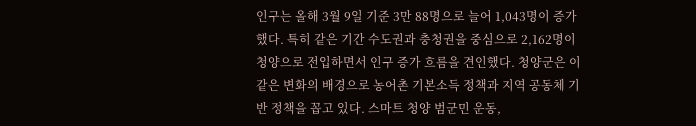인구는 올해 3월 9일 기준 3만 88명으로 늘어 1,043명이 증가했다. 특히 같은 기간 수도권과 충청권을 중심으로 2,162명이 청양으로 전입하면서 인구 증가 흐름을 견인했다. 청양군은 이 같은 변화의 배경으로 농어촌 기본소득 정책과 지역 공동체 기반 정책을 꼽고 있다. 스마트 청양 범군민 운동,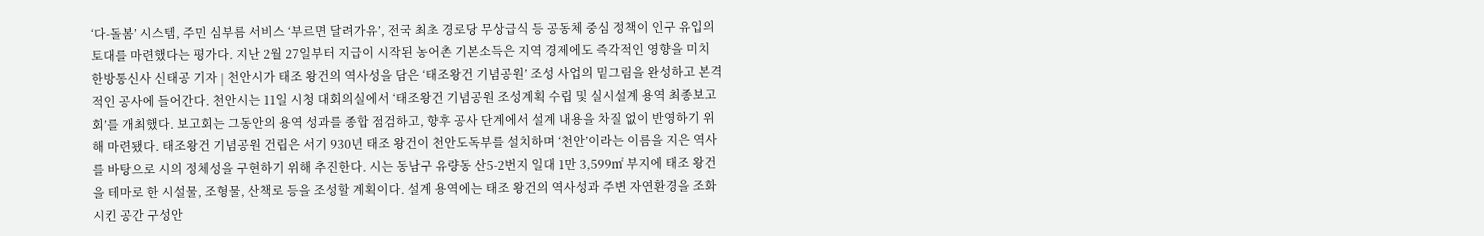‘다-돌봄’ 시스템, 주민 심부름 서비스 ‘부르면 달려가유’, 전국 최초 경로당 무상급식 등 공동체 중심 정책이 인구 유입의 토대를 마련했다는 평가다. 지난 2월 27일부터 지급이 시작된 농어촌 기본소득은 지역 경제에도 즉각적인 영향을 미치
한방통신사 신태공 기자 | 천안시가 태조 왕건의 역사성을 담은 ‘태조왕건 기념공원’ 조성 사업의 밑그림을 완성하고 본격적인 공사에 들어간다. 천안시는 11일 시청 대회의실에서 ‘태조왕건 기념공원 조성계획 수립 및 실시설계 용역 최종보고회’를 개최했다. 보고회는 그동안의 용역 성과를 종합 점검하고, 향후 공사 단계에서 설계 내용을 차질 없이 반영하기 위해 마련됐다. 태조왕건 기념공원 건립은 서기 930년 태조 왕건이 천안도독부를 설치하며 ‘천안’이라는 이름을 지은 역사를 바탕으로 시의 정체성을 구현하기 위해 추진한다. 시는 동남구 유량동 산5-2번지 일대 1만 3,599㎡ 부지에 태조 왕건을 테마로 한 시설물, 조형물, 산책로 등을 조성할 계획이다. 설계 용역에는 태조 왕건의 역사성과 주변 자연환경을 조화시킨 공간 구성안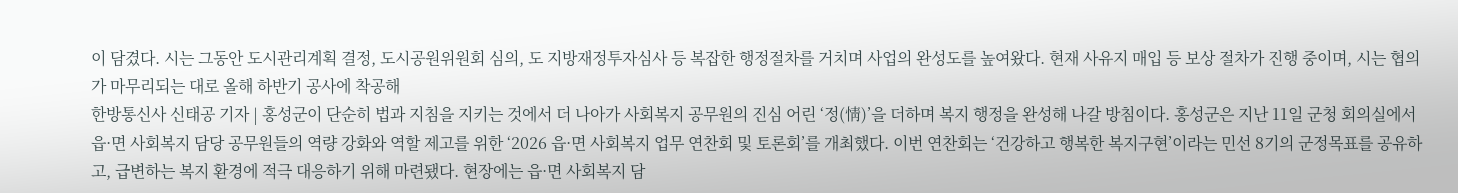이 담겼다. 시는 그동안 도시관리계획 결정, 도시공원위원회 심의, 도 지방재정투자심사 등 복잡한 행정절차를 거치며 사업의 완성도를 높여왔다. 현재 사유지 매입 등 보상 절차가 진행 중이며, 시는 협의가 마무리되는 대로 올해 하반기 공사에 착공해
한방통신사 신태공 기자 | 홍성군이 단순히 법과 지침을 지키는 것에서 더 나아가 사회복지 공무원의 진심 어린 ‘정(情)’을 더하며 복지 행정을 완성해 나갈 방침이다. 홍성군은 지난 11일 군청 회의실에서 읍·면 사회복지 담당 공무원들의 역량 강화와 역할 제고를 위한 ‘2026 읍·면 사회복지 업무 연찬회 및 토론회’를 개최했다. 이번 연찬회는 ‘건강하고 행복한 복지구현’이라는 민선 8기의 군정목표를 공유하고, 급변하는 복지 환경에 적극 대응하기 위해 마련됐다. 현장에는 읍·면 사회복지 담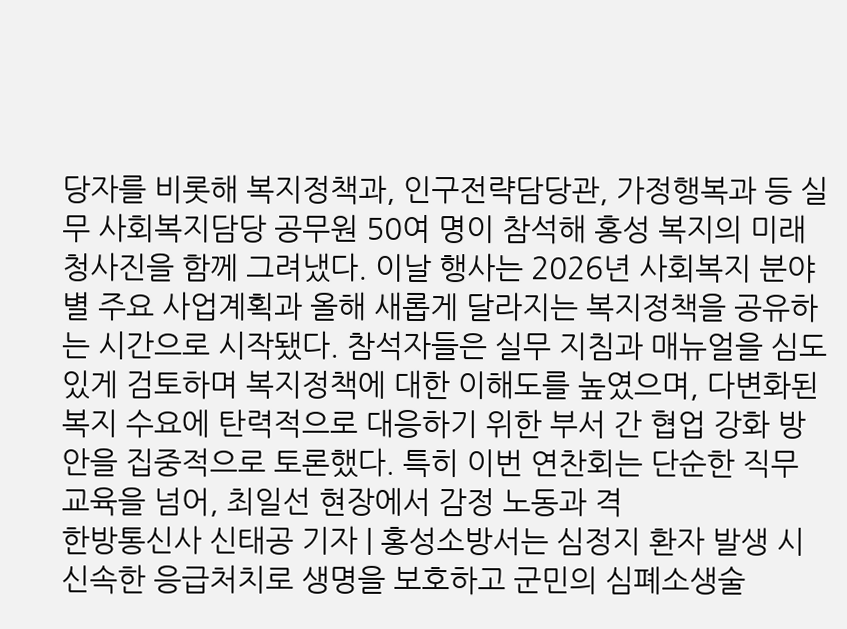당자를 비롯해 복지정책과, 인구전략담당관, 가정행복과 등 실무 사회복지담당 공무원 50여 명이 참석해 홍성 복지의 미래 청사진을 함께 그려냈다. 이날 행사는 2026년 사회복지 분야별 주요 사업계획과 올해 새롭게 달라지는 복지정책을 공유하는 시간으로 시작됐다. 참석자들은 실무 지침과 매뉴얼을 심도 있게 검토하며 복지정책에 대한 이해도를 높였으며, 다변화된 복지 수요에 탄력적으로 대응하기 위한 부서 간 협업 강화 방안을 집중적으로 토론했다. 특히 이번 연찬회는 단순한 직무 교육을 넘어, 최일선 현장에서 감정 노동과 격
한방통신사 신태공 기자 | 홍성소방서는 심정지 환자 발생 시 신속한 응급처치로 생명을 보호하고 군민의 심폐소생술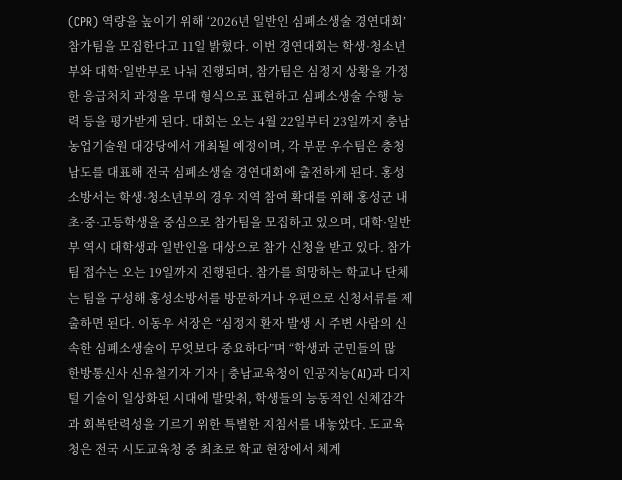(CPR) 역량을 높이기 위해 ‘2026년 일반인 심폐소생술 경연대회’ 참가팀을 모집한다고 11일 밝혔다. 이번 경연대회는 학생·청소년부와 대학·일반부로 나눠 진행되며, 참가팀은 심정지 상황을 가정한 응급처치 과정을 무대 형식으로 표현하고 심폐소생술 수행 능력 등을 평가받게 된다. 대회는 오는 4월 22일부터 23일까지 충남농업기술원 대강당에서 개최될 예정이며, 각 부문 우수팀은 충청남도를 대표해 전국 심폐소생술 경연대회에 출전하게 된다. 홍성소방서는 학생·청소년부의 경우 지역 참여 확대를 위해 홍성군 내 초·중·고등학생을 중심으로 참가팀을 모집하고 있으며, 대학·일반부 역시 대학생과 일반인을 대상으로 참가 신청을 받고 있다. 참가팀 접수는 오는 19일까지 진행된다. 참가를 희망하는 학교나 단체는 팀을 구성해 홍성소방서를 방문하거나 우편으로 신청서류를 제출하면 된다. 이동우 서장은 “심정지 환자 발생 시 주변 사람의 신속한 심폐소생술이 무엇보다 중요하다”며 “학생과 군민들의 많
한방통신사 신유철기자 기자 | 충남교육청이 인공지능(AI)과 디지털 기술이 일상화된 시대에 발맞춰, 학생들의 능동적인 신체감각과 회복탄력성을 기르기 위한 특별한 지침서를 내놓았다. 도교육청은 전국 시도교육청 중 최초로 학교 현장에서 체계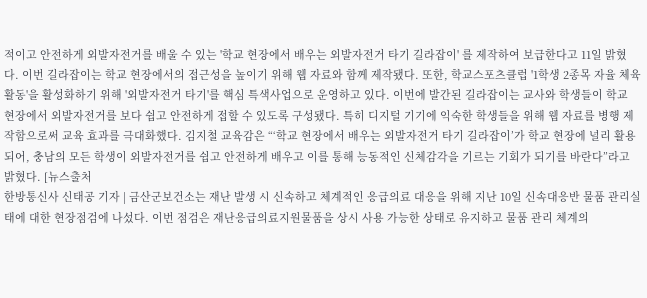적이고 안전하게 외발자전거를 배울 수 있는 '학교 현장에서 배우는 외발자전거 타기 길라잡이' 를 제작하여 보급한다고 11일 밝혔다. 이번 길라잡이는 학교 현장에서의 접근성을 높이기 위해 웹 자료와 함께 제작됐다. 또한, 학교스포츠클럽 '1학생 2종목 자율 체육활동'을 활성화하기 위해 '외발자전거 타기'를 핵심 특색사업으로 운영하고 있다. 이번에 발간된 길라잡이는 교사와 학생들이 학교 현장에서 외발자전거를 보다 쉽고 안전하게 접할 수 있도록 구성됐다. 특히 디지털 기기에 익숙한 학생들을 위해 웹 자료를 병행 제작함으로써 교육 효과를 극대화했다. 김지철 교육감은 “‘학교 현장에서 배우는 외발자전거 타기 길라잡이’가 학교 현장에 널리 활용되어, 충남의 모든 학생이 외발자전거를 쉽고 안전하게 배우고 이를 통해 능동적인 신체감각을 기르는 기회가 되기를 바란다”라고 밝혔다. [뉴스출처
한방통신사 신태공 기자 | 금산군보건소는 재난 발생 시 신속하고 체계적인 응급의료 대응을 위해 지난 10일 신속대응반 물품 관리실태에 대한 현장점검에 나섰다. 이번 점검은 재난응급의료지원물품을 상시 사용 가능한 상태로 유지하고 물품 관리 체계의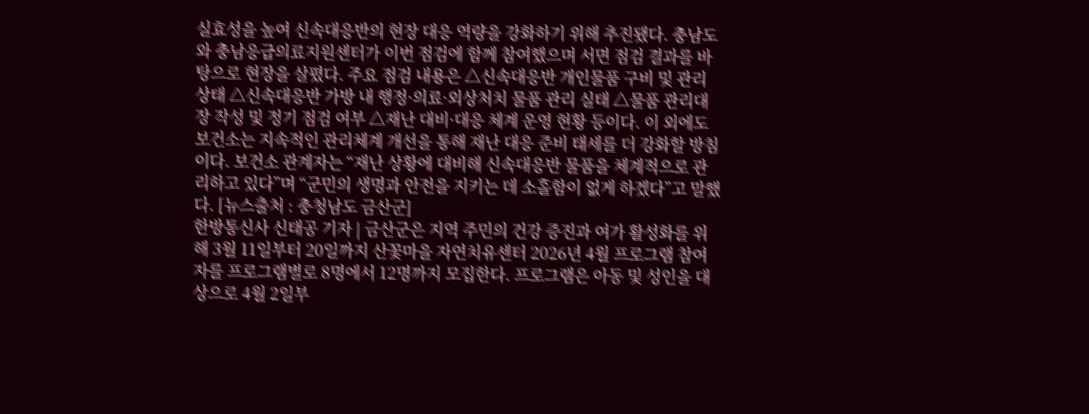실효성을 높여 신속대응반의 현장 대응 역량을 강화하기 위해 추진됐다. 충남도와 충남응급의료지원센터가 이번 점검에 함께 참여했으며 서면 점검 결과를 바탕으로 현장을 살폈다. 주요 점검 내용은 △신속대응반 개인물품 구비 및 관리 상태 △신속대응반 가방 내 행정·의료·외상처치 물품 관리 실태 △물품 관리대장 작성 및 정기 점검 여부 △재난 대비·대응 체계 운영 현황 등이다. 이 외에도 보건소는 지속적인 관리체계 개선을 통해 재난 대응 준비 태세를 더 강화할 방침이다. 보건소 관계자는 “재난 상황에 대비해 신속대응반 물품을 체계적으로 관리하고 있다”며 “군민의 생명과 안전을 지키는 데 소홀함이 없게 하겠다”고 말했다. [뉴스출처 : 충청남도 금산군]
한방통신사 신태공 기자 | 금산군은 지역 주민의 건강 증진과 여가 활성화를 위해 3월 11일부터 20일까지 산꽃마을 자연치유센터 2026년 4월 프로그램 참여자를 프로그램별로 8명에서 12명까지 모집한다. 프로그램은 아동 및 성인을 대상으로 4월 2일부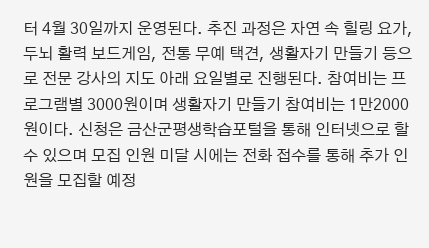터 4월 30일까지 운영된다. 추진 과정은 자연 속 힐링 요가, 두뇌 활력 보드게임, 전통 무예 택견, 생활자기 만들기 등으로 전문 강사의 지도 아래 요일별로 진행된다. 참여비는 프로그램별 3000원이며 생활자기 만들기 참여비는 1만2000원이다. 신청은 금산군평생학습포털을 통해 인터넷으로 할 수 있으며 모집 인원 미달 시에는 전화 접수를 통해 추가 인원을 모집할 예정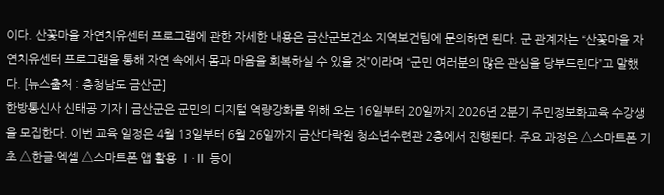이다. 산꽃마을 자연치유센터 프로그램에 관한 자세한 내용은 금산군보건소 지역보건팀에 문의하면 된다. 군 관계자는 “산꽃마을 자연치유센터 프로그램을 통해 자연 속에서 몸과 마음을 회복하실 수 있을 것”이라며 “군민 여러분의 많은 관심을 당부드린다”고 말했다. [뉴스출처 : 충청남도 금산군]
한방통신사 신태공 기자 | 금산군은 군민의 디지털 역량강화를 위해 오는 16일부터 20일까지 2026년 2분기 주민정보화교육 수강생을 모집한다. 이번 교육 일정은 4월 13일부터 6월 26일까지 금산다락원 청소년수련관 2층에서 진행된다. 주요 과정은 △스마트폰 기초 △한글·엑셀 △스마트폰 앱 활용 Ⅰ·Ⅱ 등이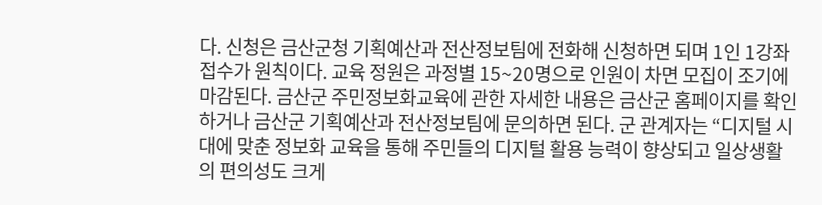다. 신청은 금산군청 기획예산과 전산정보팀에 전화해 신청하면 되며 1인 1강좌 접수가 원칙이다. 교육 정원은 과정별 15~20명으로 인원이 차면 모집이 조기에 마감된다. 금산군 주민정보화교육에 관한 자세한 내용은 금산군 홈페이지를 확인하거나 금산군 기획예산과 전산정보팀에 문의하면 된다. 군 관계자는 “디지털 시대에 맞춘 정보화 교육을 통해 주민들의 디지털 활용 능력이 향상되고 일상생활의 편의성도 크게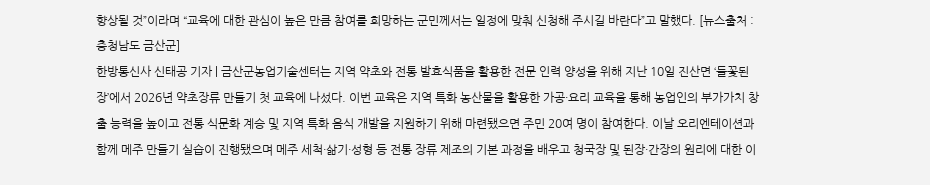향상될 것”이라며 “교육에 대한 관심이 높은 만큼 참여를 희망하는 군민께서는 일정에 맞춰 신청해 주시길 바란다”고 말했다. [뉴스출처 : 충청남도 금산군]
한방통신사 신태공 기자 | 금산군농업기술센터는 지역 약초와 전통 발효식품을 활용한 전문 인력 양성을 위해 지난 10일 진산면 ‘들꽃된장’에서 2026년 약초장류 만들기 첫 교육에 나섰다. 이번 교육은 지역 특화 농산물을 활용한 가공·요리 교육을 통해 농업인의 부가가치 창출 능력을 높이고 전통 식문화 계승 및 지역 특화 음식 개발을 지원하기 위해 마련됐으면 주민 20여 명이 참여한다. 이날 오리엔테이션과 함께 메주 만들기 실습이 진행됐으며 메주 세척·삶기·성형 등 전통 장류 제조의 기본 과정을 배우고 청국장 및 된장·간장의 원리에 대한 이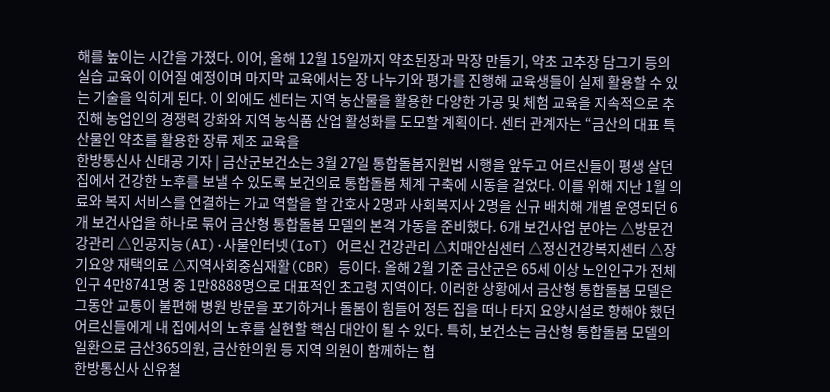해를 높이는 시간을 가졌다. 이어, 올해 12월 15일까지 약초된장과 막장 만들기, 약초 고추장 담그기 등의 실습 교육이 이어질 예정이며 마지막 교육에서는 장 나누기와 평가를 진행해 교육생들이 실제 활용할 수 있는 기술을 익히게 된다. 이 외에도 센터는 지역 농산물을 활용한 다양한 가공 및 체험 교육을 지속적으로 추진해 농업인의 경쟁력 강화와 지역 농식품 산업 활성화를 도모할 계획이다. 센터 관계자는 “금산의 대표 특산물인 약초를 활용한 장류 제조 교육을
한방통신사 신태공 기자 | 금산군보건소는 3월 27일 통합돌봄지원법 시행을 앞두고 어르신들이 평생 살던 집에서 건강한 노후를 보낼 수 있도록 보건의료 통합돌봄 체계 구축에 시동을 걸었다. 이를 위해 지난 1월 의료와 복지 서비스를 연결하는 가교 역할을 할 간호사 2명과 사회복지사 2명을 신규 배치해 개별 운영되던 6개 보건사업을 하나로 묶어 금산형 통합돌봄 모델의 본격 가동을 준비했다. 6개 보건사업 분야는 △방문건강관리 △인공지능(AI)·사물인터넷(IoT) 어르신 건강관리 △치매안심센터 △정신건강복지센터 △장기요양 재택의료 △지역사회중심재활(CBR) 등이다. 올해 2월 기준 금산군은 65세 이상 노인인구가 전체 인구 4만8741명 중 1만8888명으로 대표적인 초고령 지역이다. 이러한 상황에서 금산형 통합돌봄 모델은 그동안 교통이 불편해 병원 방문을 포기하거나 돌봄이 힘들어 정든 집을 떠나 타지 요양시설로 향해야 했던 어르신들에게 내 집에서의 노후를 실현할 핵심 대안이 될 수 있다. 특히, 보건소는 금산형 통합돌봄 모델의 일환으로 금산365의원, 금산한의원 등 지역 의원이 함께하는 협
한방통신사 신유철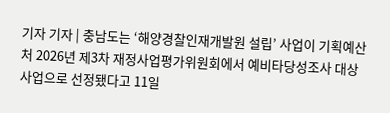기자 기자 | 충남도는 ‘해양경찰인재개발원 설립’ 사업이 기획예산처 2026년 제3차 재정사업평가위원회에서 예비타당성조사 대상 사업으로 선정됐다고 11일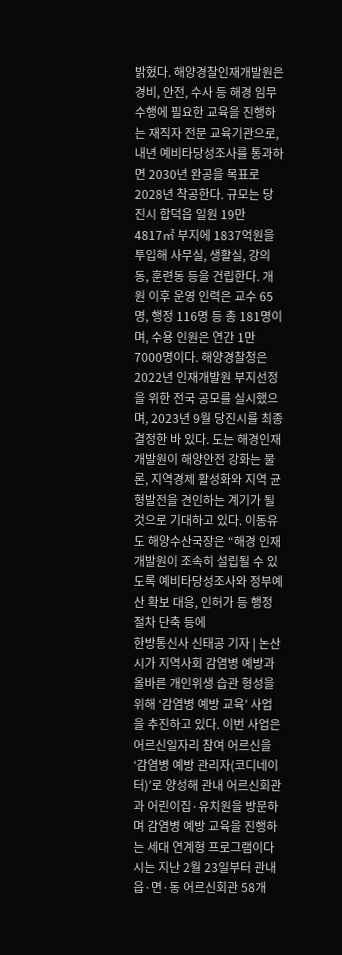밝혔다. 해양경찰인재개발원은 경비, 안전, 수사 등 해경 임무 수행에 필요한 교육을 진행하는 재직자 전문 교육기관으로, 내년 예비타당성조사를 통과하면 2030년 완공을 목표로 2028년 착공한다. 규모는 당진시 합덕읍 일원 19만 4817㎡ 부지에 1837억원을 투입해 사무실, 생활실, 강의동, 훈련동 등을 건립한다. 개원 이후 운영 인력은 교수 65명, 행정 116명 등 총 181명이며, 수용 인원은 연간 1만 7000명이다. 해양경찰청은 2022년 인재개발원 부지선정을 위한 전국 공모를 실시했으며, 2023년 9월 당진시를 최종 결정한 바 있다. 도는 해경인재개발원이 해양안전 강화는 물론, 지역경제 활성화와 지역 균형발전을 견인하는 계기가 될 것으로 기대하고 있다. 이동유 도 해양수산국장은 “해경 인재개발원이 조속히 설립될 수 있도록 예비타당성조사와 정부예산 확보 대응, 인허가 등 행정 절차 단축 등에
한방통신사 신태공 기자 | 논산시가 지역사회 감염병 예방과 올바른 개인위생 습관 형성을 위해 ‘감염병 예방 교육’ 사업을 추진하고 있다. 이번 사업은 어르신일자리 참여 어르신을 ‘감염병 예방 관리자(코디네이터)’로 양성해 관내 어르신회관과 어린이집·유치원을 방문하며 감염병 예방 교육을 진행하는 세대 연계형 프로그램이다 시는 지난 2월 23일부터 관내 읍·면·동 어르신회관 58개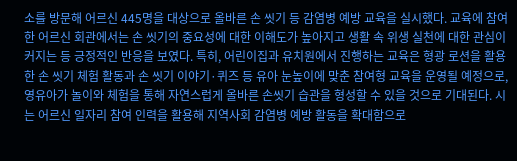소를 방문해 어르신 445명을 대상으로 올바른 손 씻기 등 감염병 예방 교육을 실시했다. 교육에 참여한 어르신 회관에서는 손 씻기의 중요성에 대한 이해도가 높아지고 생활 속 위생 실천에 대한 관심이 커지는 등 긍정적인 반응을 보였다. 특히, 어린이집과 유치원에서 진행하는 교육은 형광 로션을 활용한 손 씻기 체험 활동과 손 씻기 이야기·퀴즈 등 유아 눈높이에 맞춘 참여형 교육을 운영될 예정으로, 영유아가 놀이와 체험을 통해 자연스럽게 올바른 손씻기 습관을 형성할 수 있을 것으로 기대된다. 시는 어르신 일자리 참여 인력을 활용해 지역사회 감염병 예방 활동을 확대함으로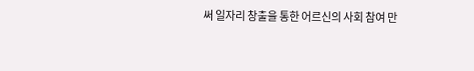써 일자리 창출을 통한 어르신의 사회 참여 만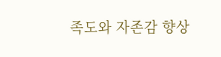족도와 자존감 향상